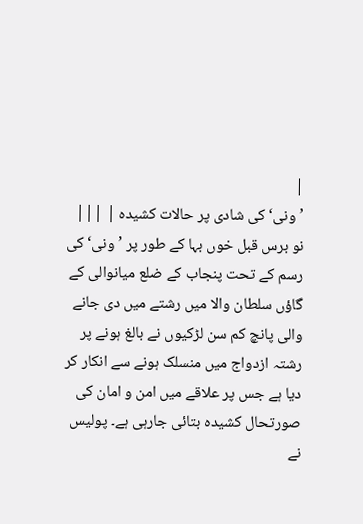|
’ونی‘ کی شادی پر حالات کشیدہ | |||
نو برس قبل خوں بہا کے طور پر ’ونی‘ کی رسم کے تحت پنجاب کے ضلع میانوالی کے گاؤں سلطان والا میں رشتے میں دی جانے والی پانچ کم سن لڑکیوں نے بالغ ہونے پر رشتہ ازدواج میں منسلک ہونے سے انکار کر دیا ہے جس پر علاقے میں امن و امان کی صورتحال کشیدہ بتائی جارہی ہے۔ پولیس نے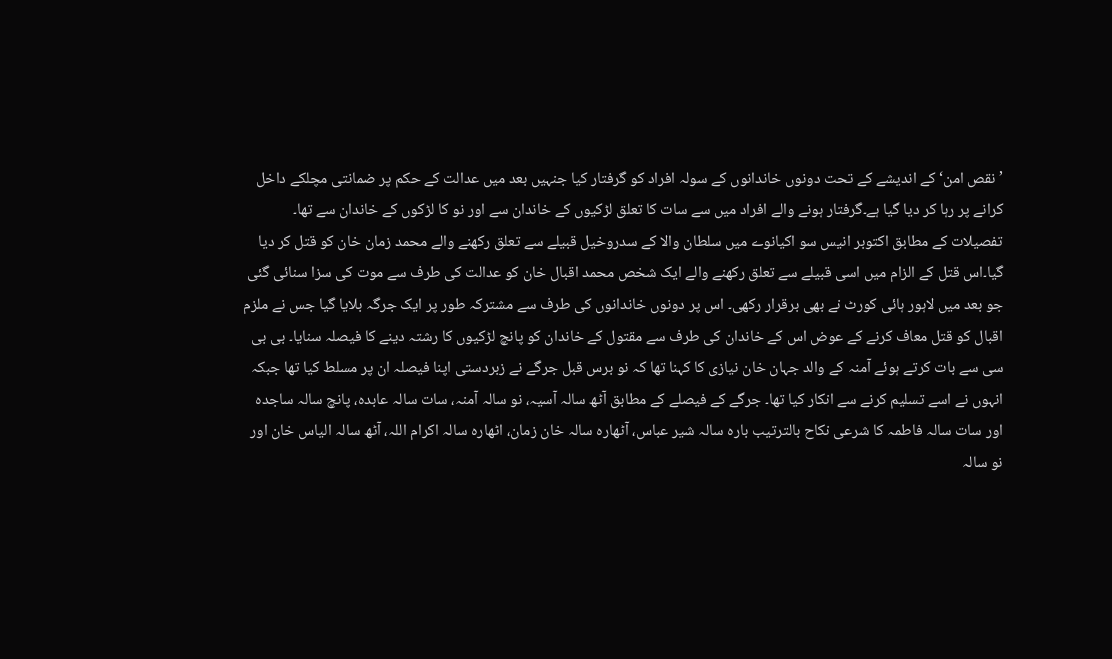’نقص امن‘ کے اندیشے کے تحت دونوں خاندانوں کے سولہ افراد کو گرفتار کیا جنہیں بعد میں عدالت کے حکم پر ضمانتی مچلکے داخل کرانے پر رہا کر دیا گیا ہے۔گرفتار ہونے والے افراد میں سے سات کا تعلق لڑکیوں کے خاندان سے اور نو کا لڑکوں کے خاندان سے تھا۔ تفصیلات کے مطابق اکتوبر انیس سو اکیانوے میں سلطان والا کے سدروخیل قبیلے سے تعلق رکھنے والے محمد زمان خان کو قتل کر دیا گیا۔اس قتل کے الزام میں اسی قبیلے سے تعلق رکھنے والے ایک شخص محمد اقبال خان کو عدالت کی طرف سے موت کی سزا سنائی گئی جو بعد میں لاہور ہائی کورٹ نے بھی برقرار رکھی۔ اس پر دونوں خاندانوں کی طرف سے مشترکہ طور پر ایک جرگہ بلایا گیا جس نے ملزم اقبال کو قتل معاف کرنے کے عوض اس کے خاندان کی طرف سے مقتول کے خاندان کو پانچ لڑکیوں کا رشتہ دینے کا فیصلہ سنایا۔ بی بی سی سے بات کرتے ہوئے آمنہ کے والد جہان خان نیازی کا کہنا تھا کہ نو برس قبل جرگے نے زبردستی اپنا فیصلہ ان پر مسلط کیا تھا جبکہ انہوں نے اسے تسلیم کرنے سے انکار کیا تھا۔ جرگے کے فیصلے کے مطابق آٹھ سالہ آسیہ، نو سالہ آمنہ، سات سالہ عابدہ، پانچ سالہ ساجدہ اور سات سالہ فاطمہ کا شرعی نکاح بالترتیب بارہ سالہ شیر عباس، آٹھارہ سالہ خان زمان، اٹھارہ سالہ اکرام اللہ، آٹھ سالہ الیاس خان اور نو سالہ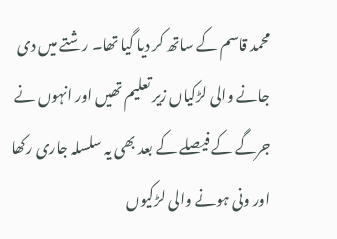محمد قاسم کے ساتھ کر دیا گیا تھا۔ رشتے میں دی جانے والی لڑکیاں زیر تعلیم تھیں اور انہوں نے جرگے کے فیصلے کے بعد بھی یہ سلسلہ جاری رکھا اور ونی ہونے والی لڑکیوں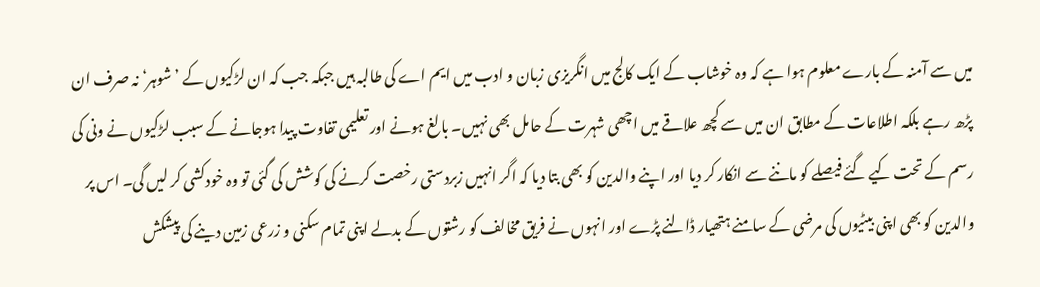میں سے آمنہ کے بارے معلوم ہوا ہے کہ وہ خوشاب کے ایک کالج میں انگریزی زبان و ادب میں ایم اے کی طالبہ ہیں جبکہ جب کہ ان لڑکیوں کے ’شوہر‘ نہ صرف ان پڑھ رہے بلکہ اطلاعات کے مطابق ان میں سے کچھ علاقے میں اچھی شہرت کے حامل بھی نہیں۔ بالغ ہونے اور تعلیمی تفاوت پیدا ہوجانے کے سبب لڑکیوں نے ونی کی رسم کے تحت کیے گئے فیصلے کو ماننے سے انکار کر دیا اور اپنے والدین کو بھی بتا دیا کہ اگر انہیں زبردستی رخصت کرنے کی کوشش کی گئی تو وہ خودکشی کر لیں گی۔ اس پر والدین کو بھی اپنی بیٹیوں کی مرضی کے سامنے ہتھیار ڈالنے پڑے اور انہوں نے فریق مخالف کو رشتوں کے بدلے اپنی تمام سکنی و زرعی زمین دینے کی پیشکش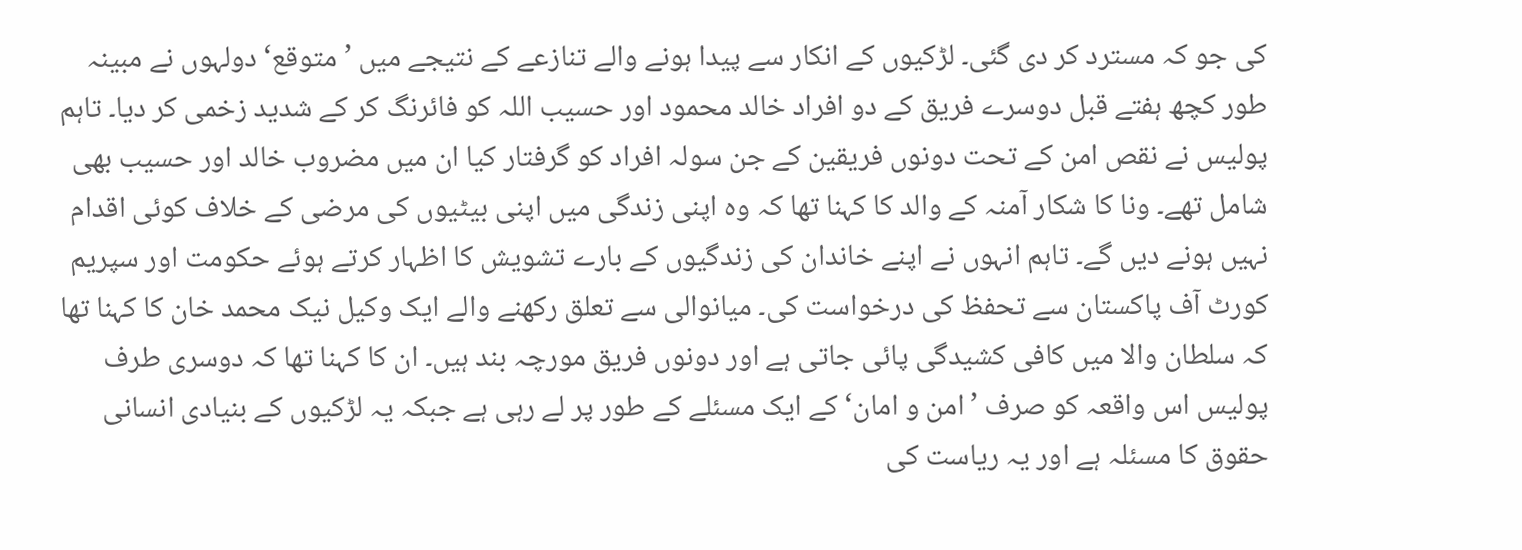کی جو کہ مسترد کر دی گئی۔ لڑکیوں کے انکار سے پیدا ہونے والے تنازعے کے نتیجے میں ’متوقع‘ دولہوں نے مبینہ طور کچھ ہفتے قبل دوسرے فریق کے دو افراد خالد محمود اور حسیب اللہ کو فائرنگ کر کے شدید زخمی کر دیا۔ تاہم پولیس نے نقص امن کے تحت دونوں فریقین کے جن سولہ افراد کو گرفتار کیا ان میں مضروب خالد اور حسیب بھی شامل تھے۔ ونا کا شکار آمنہ کے والد کا کہنا تھا کہ وہ اپنی زندگی میں اپنی بیٹیوں کی مرضی کے خلاف کوئی اقدام نہیں ہونے دیں گے۔ تاہم انہوں نے اپنے خاندان کی زندگیوں کے بارے تشویش کا اظہار کرتے ہوئے حکومت اور سپریم کورٹ آف پاکستان سے تحفظ کی درخواست کی۔ میانوالی سے تعلق رکھنے والے ایک وکیل نیک محمد خان کا کہنا تھا کہ سلطان والا میں کافی کشیدگی پائی جاتی ہے اور دونوں فریق مورچہ بند ہیں۔ ان کا کہنا تھا کہ دوسری طرف پولیس اس واقعہ کو صرف ’امن و امان‘ کے ایک مسئلے کے طور پر لے رہی ہے جبکہ یہ لڑکیوں کے بنیادی انسانی حقوق کا مسئلہ ہے اور یہ ریاست کی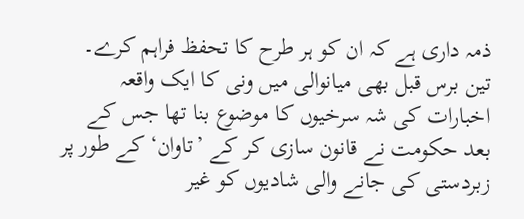ذمہ داری ہے کہ ان کو ہر طرح کا تحفظ فراہم کرے۔ تین برس قبل بھی میانوالی میں ونی کا ایک واقعہ اخبارات کی شہ سرخیوں کا موضوع بنا تھا جس کے بعد حکومت نے قانون سازی کر کے ’تاوان‘ کے طور پر زبردستی کی جانے والی شادیوں کو غیر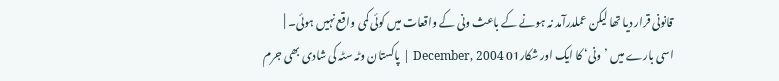قانونی قرار دیا تھا لیکن عملدرآمد نہ ہونے کے باعث ونی کے واقعات میں کوئی کمی واقع نہیں ہوئی۔ |
اسی بارے میں ’ونی‘ کا ایک اور شکار01 December, 2004 | پاکستان وٹہ سٹہ کی شادی بھی جرم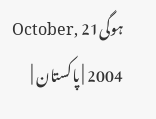ہوگی21 October, 2004 | پاکستان |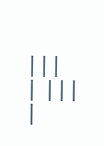|||
| |||
|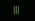|||